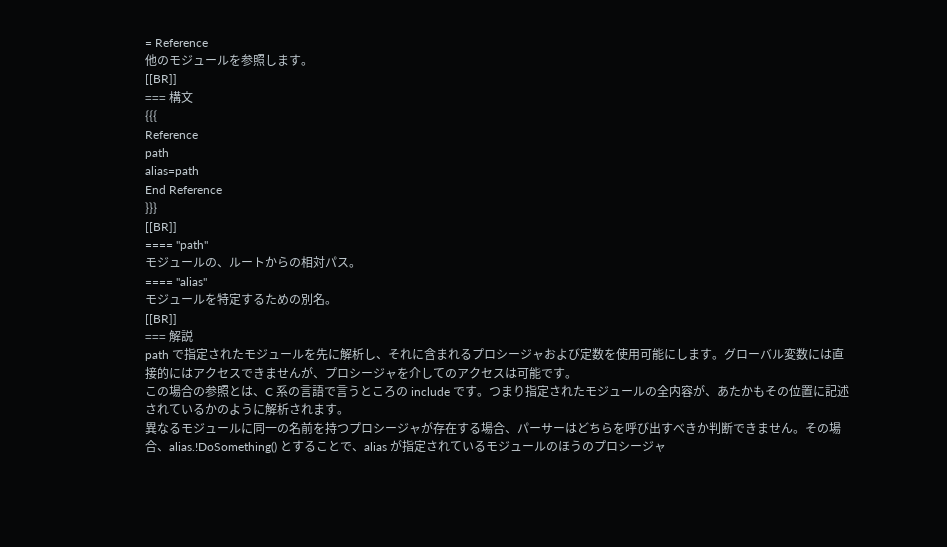= Reference
他のモジュールを参照します。
[[BR]]
=== 構文
{{{
Reference
path
alias=path
End Reference
}}}
[[BR]]
==== ''path''
モジュールの、ルートからの相対パス。
==== ''alias''
モジュールを特定するための別名。
[[BR]]
=== 解説
path で指定されたモジュールを先に解析し、それに含まれるプロシージャおよび定数を使用可能にします。グローバル変数には直接的にはアクセスできませんが、プロシージャを介してのアクセスは可能です。
この場合の参照とは、C 系の言語で言うところの include です。つまり指定されたモジュールの全内容が、あたかもその位置に記述されているかのように解析されます。
異なるモジュールに同一の名前を持つプロシージャが存在する場合、パーサーはどちらを呼び出すべきか判断できません。その場合、alias.!DoSomething() とすることで、alias が指定されているモジュールのほうのプロシージャ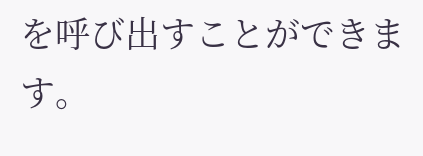を呼び出すことができます。